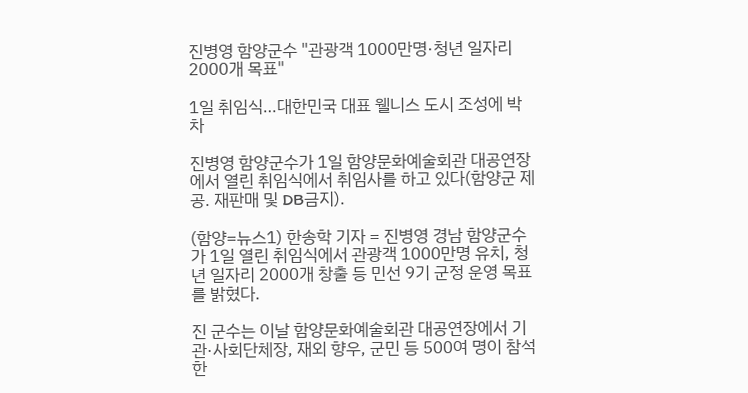진병영 함양군수 "관광객 1000만명·청년 일자리 2000개 목표"

1일 취임식…대한민국 대표 웰니스 도시 조성에 박차

진병영 함양군수가 1일 함양문화예술회관 대공연장에서 열린 취임식에서 취임사를 하고 있다(함양군 제공. 재판매 및 DB금지).

(함양=뉴스1) 한송학 기자 = 진병영 경남 함양군수가 1일 열린 취임식에서 관광객 1000만명 유치, 청년 일자리 2000개 창출 등 민선 9기 군정 운영 목표를 밝혔다.

진 군수는 이날 함양문화예술회관 대공연장에서 기관·사회단체장, 재외 향우, 군민 등 500여 명이 참석한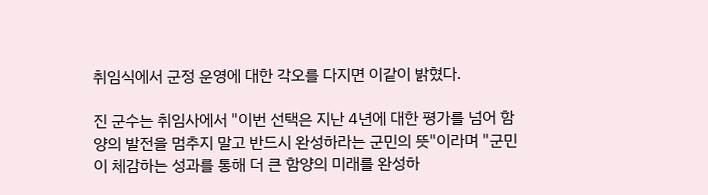취임식에서 군정 운영에 대한 각오를 다지면 이같이 밝혔다.

진 군수는 취임사에서 "이번 선택은 지난 4년에 대한 평가를 넘어 함양의 발전을 멈추지 말고 반드시 완성하라는 군민의 뜻"이라며 "군민이 체감하는 성과를 통해 더 큰 함양의 미래를 완성하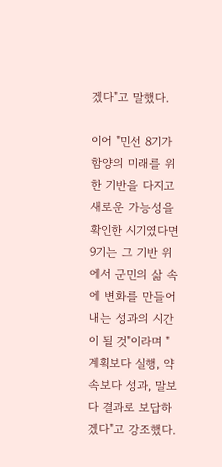겠다"고 말했다.

이어 "민선 8기가 함양의 미래를 위한 기반을 다지고 새로운 가능성을 확인한 시기였다면 9기는 그 기반 위에서 군민의 삶 속에 변화를 만들어 내는 성과의 시간이 될 것"이라며 "계획보다 실행, 약속보다 성과, 말보다 결과로 보답하겠다"고 강조했다.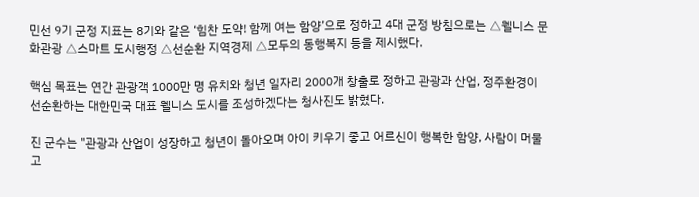민선 9기 군정 지표는 8기와 같은 ‘힘찬 도약! 함께 여는 함양’으로 정하고 4대 군정 방침으로는 △웰니스 문화관광 △스마트 도시행정 △선순환 지역경제 △모두의 동행복지 등을 제시했다.

핵심 목표는 연간 관광객 1000만 명 유치와 청년 일자리 2000개 창출로 정하고 관광과 산업, 정주환경이 선순환하는 대한민국 대표 웰니스 도시를 조성하겠다는 청사진도 밝혔다.

진 군수는 "관광과 산업이 성장하고 청년이 돌아오며 아이 키우기 좋고 어르신이 행복한 함양, 사람이 머물고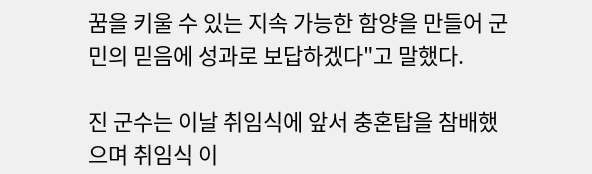꿈을 키울 수 있는 지속 가능한 함양을 만들어 군민의 믿음에 성과로 보답하겠다"고 말했다.

진 군수는 이날 취임식에 앞서 충혼탑을 참배했으며 취임식 이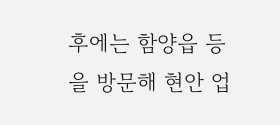후에는 함양읍 등을 방문해 현안 업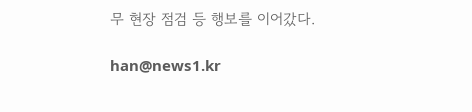무 현장 점검 등 행보를 이어갔다.

han@news1.kr